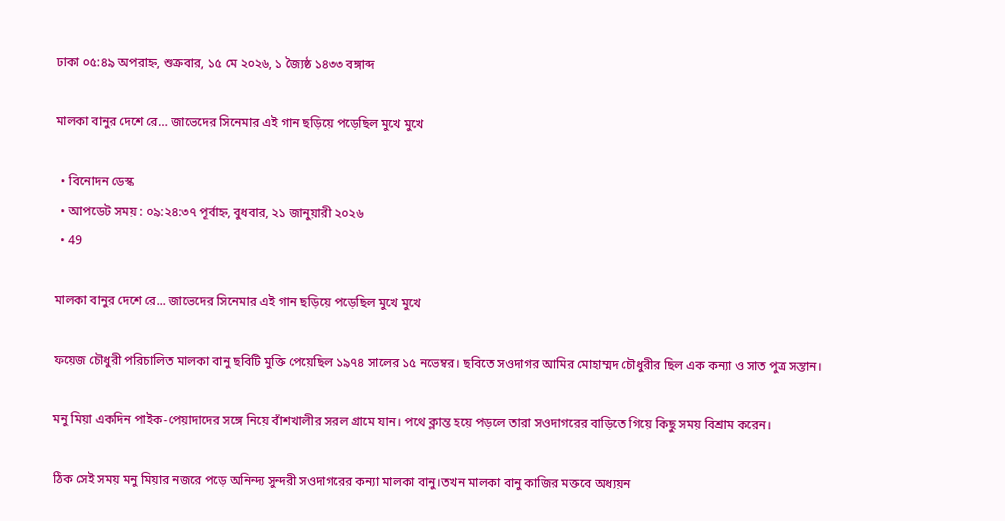ঢাকা ০৫:৪৯ অপরাহ্ন, শুক্রবার, ১৫ মে ২০২৬, ১ জ্যৈষ্ঠ ১৪৩৩ বঙ্গাব্দ

মালকা বানুর দেশে রে… জাভেদের সিনেমার এই গান ছড়িয়ে পড়েছিল মুখে মুখে

  • বিনোদন ডেস্ক
  • আপডেট সময় : ০৯:২৪:৩৭ পূর্বাহ্ন, বুধবার, ২১ জানুয়ারী ২০২৬
  • 49

মালকা বানুর দেশে রে... জাভেদের সিনেমার এই গান ছড়িয়ে পড়েছিল মুখে মুখে

ফয়েজ চৌধুরী পরিচালিত মালকা বানু ছবিটি মুক্তি পেয়েছিল ১৯৭৪ সালের ১৫ নভেম্বর। ছবিতে সওদাগর আমির মোহাম্মদ চৌধুরীর ছিল এক কন্যা ও সাত পুত্র সন্তান।

মনু মিয়া একদিন পাইক-পেয়াদাদের সঙ্গে নিয়ে বাঁশখালীর সরল গ্রামে যান। পথে ক্লান্ত হয়ে পড়লে তারা সওদাগরের বাড়িতে গিয়ে কিছু সময় বিশ্রাম করেন।

ঠিক সেই সময় মনু মিয়ার নজরে পড়ে অনিন্দ্য সুন্দরী সওদাগরের কন্যা মালকা বানু।তখন মালকা বানু কাজির মক্তবে অধ্যয়ন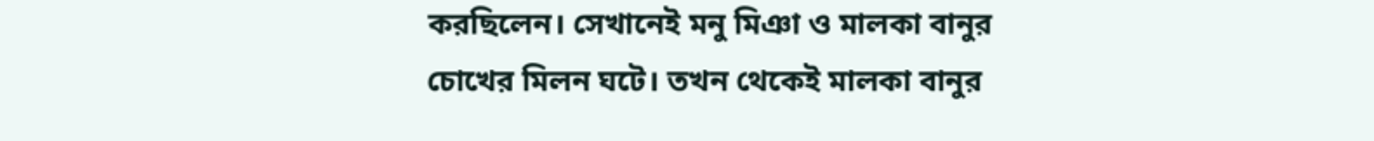করছিলেন। সেখানেই মনু মিঞা ও মালকা বানুর চোখের মিলন ঘটে। তখন থেকেই মালকা বানুর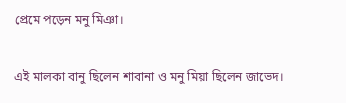প্রেমে পড়েন মনু মিঞা।

এই মালকা বানু ছিলেন শাবানা ও মনু মিয়া ছিলেন জাভেদ।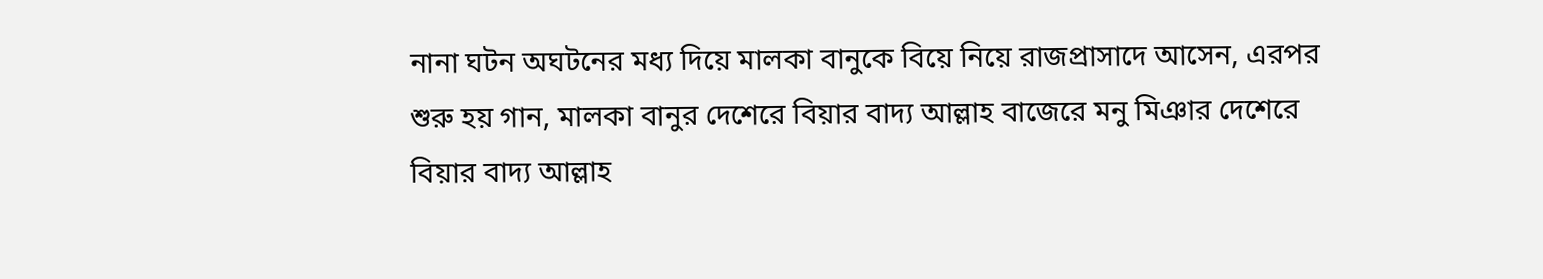নানা ঘটন অঘটনের মধ্য দিয়ে মালকা বানুকে বিয়ে নিয়ে রাজপ্রাসাদে আসেন, এরপর শুরু হয় গান, মালকা বানুর দেশেরে বিয়ার বাদ্য আল্লাহ বাজেরে মনু মিঞার দেশেরে বিয়ার বাদ্য আল্লাহ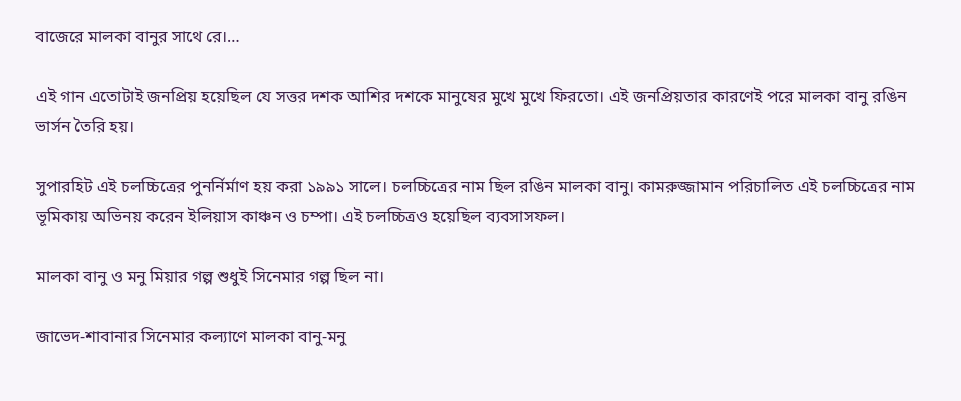বাজেরে মালকা বানুর সাথে রে।…

এই গান এতোটাই জনপ্রিয় হয়েছিল যে সত্তর দশক আশির দশকে মানুষের মুখে মুখে ফিরতো। এই জনপ্রিয়তার কারণেই পরে মালকা বানু রঙিন ভার্সন তৈরি হয়।

সুপারহিট এই চলচ্চিত্রের পুনর্নির্মাণ হয় করা ১৯৯১ সালে। চলচ্চিত্রের নাম ছিল রঙিন মালকা বানু। কামরুজ্জামান পরিচালিত এই চলচ্চিত্রের নাম ভূমিকায় অভিনয় করেন ইলিয়াস কাঞ্চন ও চম্পা। এই চলচ্চিত্রও হয়েছিল ব্যবসাসফল।

মালকা বানু ও মনু মিয়ার গল্প শুধুই সিনেমার গল্প ছিল না।

জাভেদ-শাবানার সিনেমার কল্যাণে মালকা বানু-মনু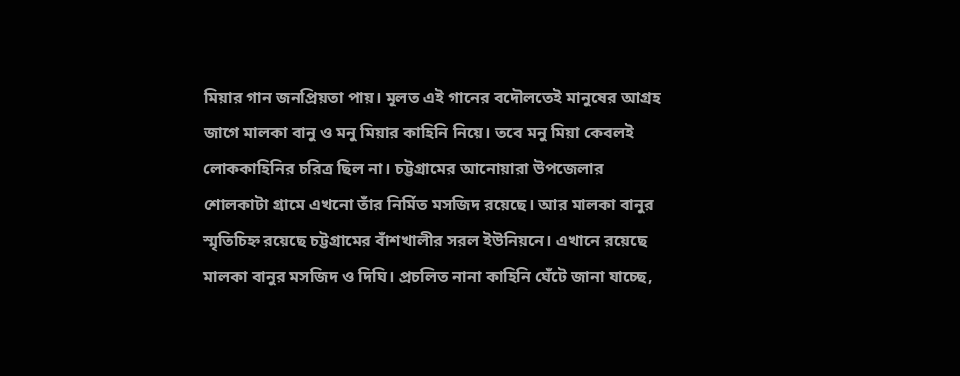মিয়ার গান জনপ্রিয়তা পায়। মূলত এই গানের বদৌলতেই মানুষের আগ্রহ জাগে মালকা বানু ও মনু মিয়ার কাহিনি নিয়ে। তবে মনু মিয়া কেবলই লোককাহিনির চরিত্র ছিল না। চট্টগ্রামের আনোয়ারা উপজেলার শোলকাটা গ্রামে এখনো তাঁর নির্মিত মসজিদ রয়েছে। আর মালকা বানুর স্মৃতিচিহ্ন রয়েছে চট্টগ্রামের বাঁশখালীর সরল ইউনিয়নে। এখানে রয়েছে মালকা বানুর মসজিদ ও দিঘি। প্রচলিত নানা কাহিনি ঘেঁটে জানা যাচ্ছে,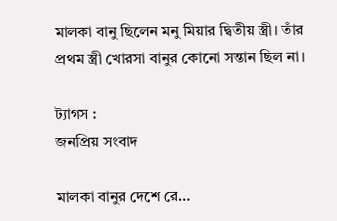মালকা বানু ছিলেন মনু মিয়ার দ্বিতীয় স্ত্রী। তাঁর প্রথম স্ত্রী খোরসা বানুর কোনো সন্তান ছিল না।

ট্যাগস :
জনপ্রিয় সংবাদ

মালকা বানুর দেশে রে…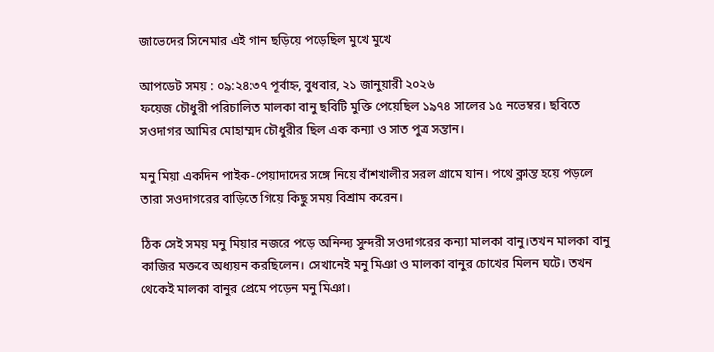জাভেদের সিনেমার এই গান ছড়িয়ে পড়েছিল মুখে মুখে

আপডেট সময় : ০৯:২৪:৩৭ পূর্বাহ্ন, বুধবার, ২১ জানুয়ারী ২০২৬
ফয়েজ চৌধুরী পরিচালিত মালকা বানু ছবিটি মুক্তি পেয়েছিল ১৯৭৪ সালের ১৫ নভেম্বর। ছবিতে সওদাগর আমির মোহাম্মদ চৌধুরীর ছিল এক কন্যা ও সাত পুত্র সন্তান।

মনু মিয়া একদিন পাইক-পেয়াদাদের সঙ্গে নিয়ে বাঁশখালীর সরল গ্রামে যান। পথে ক্লান্ত হয়ে পড়লে তারা সওদাগরের বাড়িতে গিয়ে কিছু সময় বিশ্রাম করেন।

ঠিক সেই সময় মনু মিয়ার নজরে পড়ে অনিন্দ্য সুন্দরী সওদাগরের কন্যা মালকা বানু।তখন মালকা বানু কাজির মক্তবে অধ্যয়ন করছিলেন। সেখানেই মনু মিঞা ও মালকা বানুর চোখের মিলন ঘটে। তখন থেকেই মালকা বানুর প্রেমে পড়েন মনু মিঞা।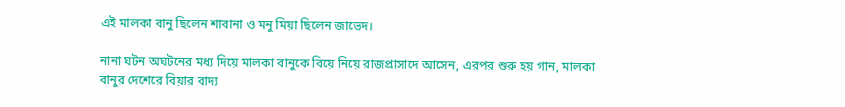এই মালকা বানু ছিলেন শাবানা ও মনু মিয়া ছিলেন জাভেদ।

নানা ঘটন অঘটনের মধ্য দিয়ে মালকা বানুকে বিয়ে নিয়ে রাজপ্রাসাদে আসেন, এরপর শুরু হয় গান, মালকা বানুর দেশেরে বিয়ার বাদ্য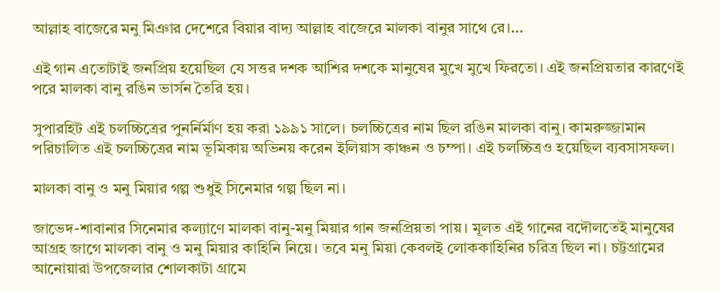আল্লাহ বাজেরে মনু মিঞার দেশেরে বিয়ার বাদ্য আল্লাহ বাজেরে মালকা বানুর সাথে রে।…

এই গান এতোটাই জনপ্রিয় হয়েছিল যে সত্তর দশক আশির দশকে মানুষের মুখে মুখে ফিরতো। এই জনপ্রিয়তার কারণেই পরে মালকা বানু রঙিন ভার্সন তৈরি হয়।

সুপারহিট এই চলচ্চিত্রের পুনর্নির্মাণ হয় করা ১৯৯১ সালে। চলচ্চিত্রের নাম ছিল রঙিন মালকা বানু। কামরুজ্জামান পরিচালিত এই চলচ্চিত্রের নাম ভূমিকায় অভিনয় করেন ইলিয়াস কাঞ্চন ও চম্পা। এই চলচ্চিত্রও হয়েছিল ব্যবসাসফল।

মালকা বানু ও মনু মিয়ার গল্প শুধুই সিনেমার গল্প ছিল না।

জাভেদ-শাবানার সিনেমার কল্যাণে মালকা বানু-মনু মিয়ার গান জনপ্রিয়তা পায়। মূলত এই গানের বদৌলতেই মানুষের আগ্রহ জাগে মালকা বানু ও মনু মিয়ার কাহিনি নিয়ে। তবে মনু মিয়া কেবলই লোককাহিনির চরিত্র ছিল না। চট্টগ্রামের আনোয়ারা উপজেলার শোলকাটা গ্রামে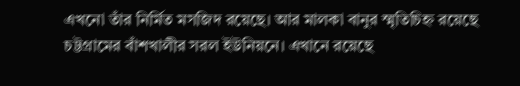এখনো তাঁর নির্মিত মসজিদ রয়েছে। আর মালকা বানুর স্মৃতিচিহ্ন রয়েছে চট্টগ্রামের বাঁশখালীর সরল ইউনিয়নে। এখানে রয়েছে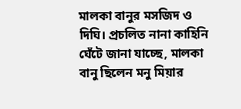মালকা বানুর মসজিদ ও দিঘি। প্রচলিত নানা কাহিনি ঘেঁটে জানা যাচ্ছে, মালকা বানু ছিলেন মনু মিয়ার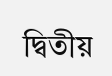দ্বিতীয়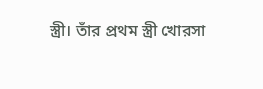স্ত্রী। তাঁর প্রথম স্ত্রী খোরসা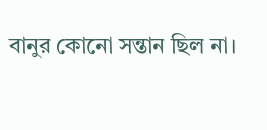বানুর কোনো সন্তান ছিল না।